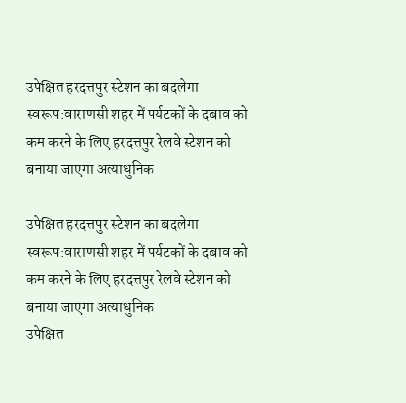उपेक्षित हरदत्तपुर स्टेशन का बदलेगा स्वरूप:वाराणसी शहर में पर्यटकों के दबाव को कम करने के लिए हरदत्तपुर रेलवे स्टेशन को बनाया जाएगा अत्याधुनिक

उपेक्षित हरदत्तपुर स्टेशन का बदलेगा स्वरूप:वाराणसी शहर में पर्यटकों के दबाव को कम करने के लिए हरदत्तपुर रेलवे स्टेशन को बनाया जाएगा अत्याधुनिक
उपेक्षित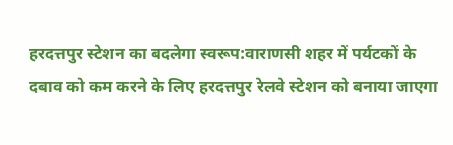हरदत्तपुर स्टेशन का बदलेगा स्वरूप:वाराणसी शहर में पर्यटकों के दबाव को कम करने के लिए हरदत्तपुर रेलवे स्टेशन को बनाया जाएगा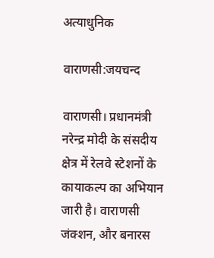अत्याधुनिक

वाराणसी:जयचन्द

वाराणसी। प्रधानमंत्री नरेन्द्र मोदी के संसदीय क्षेत्र में रेलवे स्टेशनों के कायाकल्प का अभियान जारी है। वाराणसी जंक्शन, और बनारस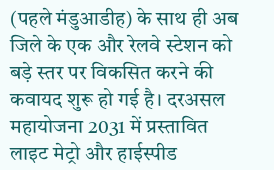(पहले मंडुआडीह) के साथ ही अब जिले के एक और रेलवे स्टेशन को बड़े स्तर पर विकसित करने की कवायद शुरू हो गई है। दरअसल महायोजना 2031 में प्रस्तावित लाइट मेट्रो और हाईस्पीड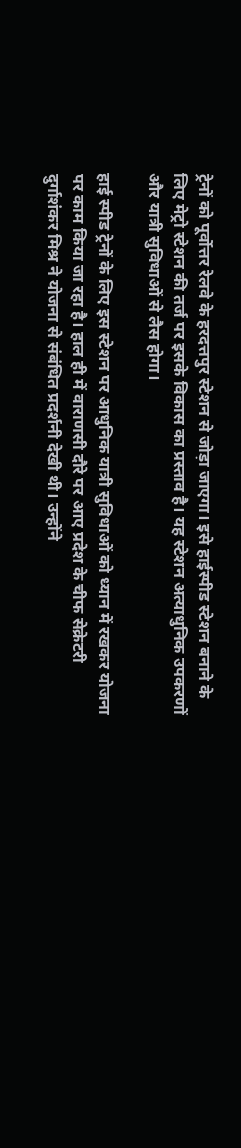ट्रेनों को पूर्वोत्तर रेलवे के हरदत्तपुर स्टेशन से जोड़ा जाएगा। इसे हाईस्पीड स्टेशन बनाने के लिए मेट्रो स्टेशन की तर्ज पर इसके विकास का प्रस्ताव है। यह स्टेशन अत्याधुनिक उपकरणों और यात्री सुविधाओं से लैस होगा।

हाई स्पीड ट्रेनों के लिए इस स्टेशन पर आधुनिक यात्री सुविधाओं को ध्यान में रखकर योजना पर काम किया जा रहा है। हाल ही में वाराणसी दौरे पर आए प्रदेश के चीफ सेक्रेटरी दुर्गाशंकर मिश्र ने योजना से संबंधित प्रदर्शनी देखी थी। उन्होंने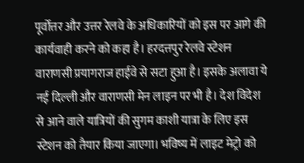पूर्वोत्तर और उत्तर रेलवे के अधिकारियों को इस पर आगे की कार्यवाही करने को कहा है। हरदत्तपुर रेलवे स्टेशन वाराणसी प्रयागराज हाईवे से सटा हुआ है। इसके अलावा ये नई दिल्ली और वाराणसी मेन लाइन पर भी है। देश विदेश से आने वाले यात्रियों की सुगम काशी यात्रा के लिए इस स्टेशन को तैयार किया जाएगा। भविष्य में लाइट मेट्रो को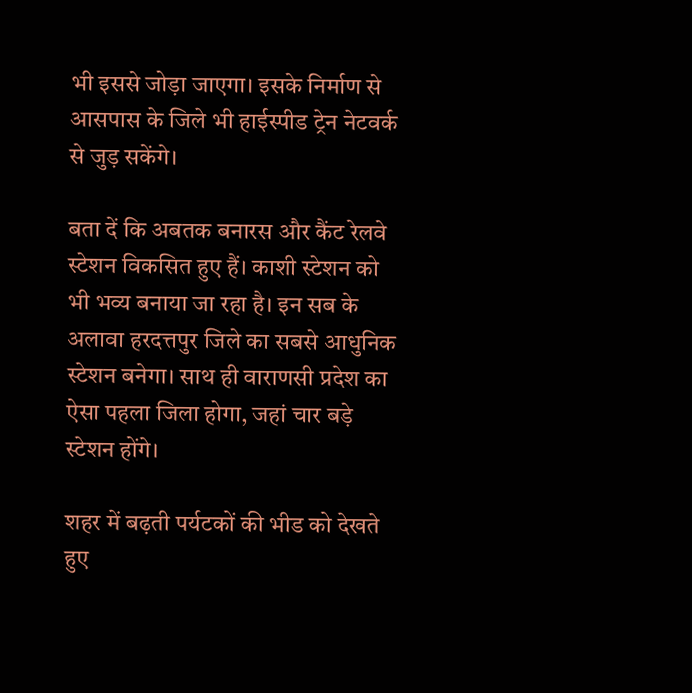भी इससे जोड़ा जाएगा। इसके निर्माण से आसपास के जिले भी हाईस्पीड ट्रेन नेटवर्क से जुड़ सकेंगे।

बता दें कि अबतक बनारस और कैंट रेलवे स्टेशन विकसित हुए हैं। काशी स्टेशन को भी भव्य बनाया जा रहा है। इन सब के अलावा हरदत्तपुर जिले का सबसे आधुनिक स्टेशन बनेगा। साथ ही वाराणसी प्रदेश का ऐसा पहला जिला होगा, जहां चार बड़े स्टेशन होंगे।

शहर में बढ़ती पर्यटकों की भीड को देखते हुए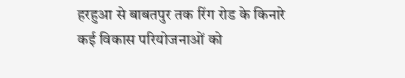हरहुआ से बाबतपुर तक रिंग रोड के किनारे कई विकास परियोजनाओं को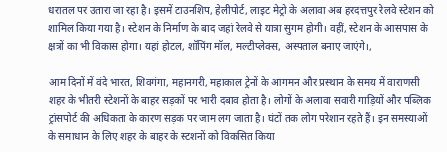धरातल पर उतारा जा रहा है। इसमें टाउनशिप, हेलीपोर्ट, लाइट मेट्रो के अलावा अब हरदत्तपुर रेलवे स्टेशन को शामिल किया गया है। स्टेशन के निर्माण के बाद जहां रेलवे से यात्रा सुगम होगी। वहीं, स्टेशन के आसपास के क्षत्रों का भी विकास होगा। यहां होटल, शॉपिंग मॉल, मल्टीप्लेक्स, अस्पताल बनाए जाएंगे।,

आम दिनों में वंदे भारत, शिवगंगा, महानगरी, महाकाल ट्रेनों के आगमन और प्रस्थान के समय में वाराणसी शहर के भीतरी स्टेशनों के बाहर सड़कों पर भारी दबाव होता है। लोगों के अलावा सवारी गाड़ियों और पब्लिक ट्रांसपोर्ट की अधिकता के कारण सड़क पर जाम लग जाता है। घंटों तक लोग परेशान रहते हैं। इन समस्याओं के समाधान के लिए शहर के बाहर के स्टशनों को विकसित किया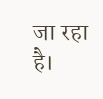जा रहा है।